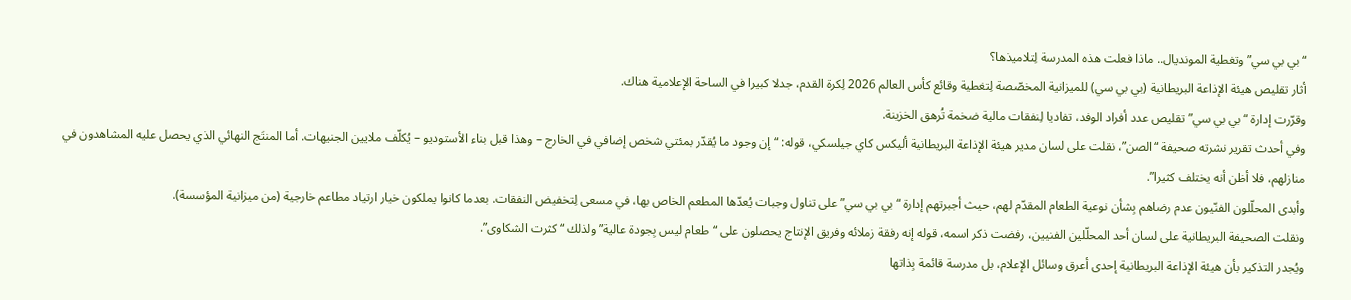“بي بي سي” وتغطية المونديال.. ماذا فعلت هذه المدرسة لِتلاميذها؟
أثار تقليص هيئة الإذاعة البريطانية (بي بي سي) للميزانية المخصّصة لِتغطية وقائع كأس العالم 2026 لِكرة القدم، جدلا كبيرا في الساحة الإعلامية هناك.
وقرّرت إدارة “بي بي سي” تقليص عدد أفراد الوفد، تفاديا لِنفقات مالية ضخمة تُرهق الخزينة.
وفي أحدث تقرير نشرته صحيفة “الصن”، نقلت على لسان مدير هيئة الإذاعة البريطانية أليكس كاي جيلسكي، قوله: “إن وجود ما يُقدّر بمئتي شخص إضافي في الخارج – وهذا قبل بناء الأستوديو – يُكلّف ملايين الجنيهات. أما المنتَج النهائي الذي يحصل عليه المشاهدون في منازلهم، فلا أظن أنه يختلف كثيرا”.
وأبدى المحلّلون الفنّيون عدم رضاهم بِشأن نوعية الطعام المقدّم لهم، حيث أجبرتهم إدارة “بي بي سي” على تناول وجبات يُعدّها المطعم الخاص بها، في مسعى لِتخفيض النفقات. بعدما كانوا يملكون خيار ارتياد مطاعم خارجية (من ميزانية المؤسسة).
ونقلت الصحيفة البريطانية على لسان أحد المحلّلين الفنيين، رفضت ذكر اسمه، قوله إنه رفقة زملائه وفريق الإنتاج يحصلون على “طعام ليس بِجودة عالية” ولذلك “كثرت الشكاوى”.
ويُجدر التذكير بأن هيئة الإذاعة البريطانية إحدى أعرق وسائل الإعلام، بل مدرسة قائمة بِذاتها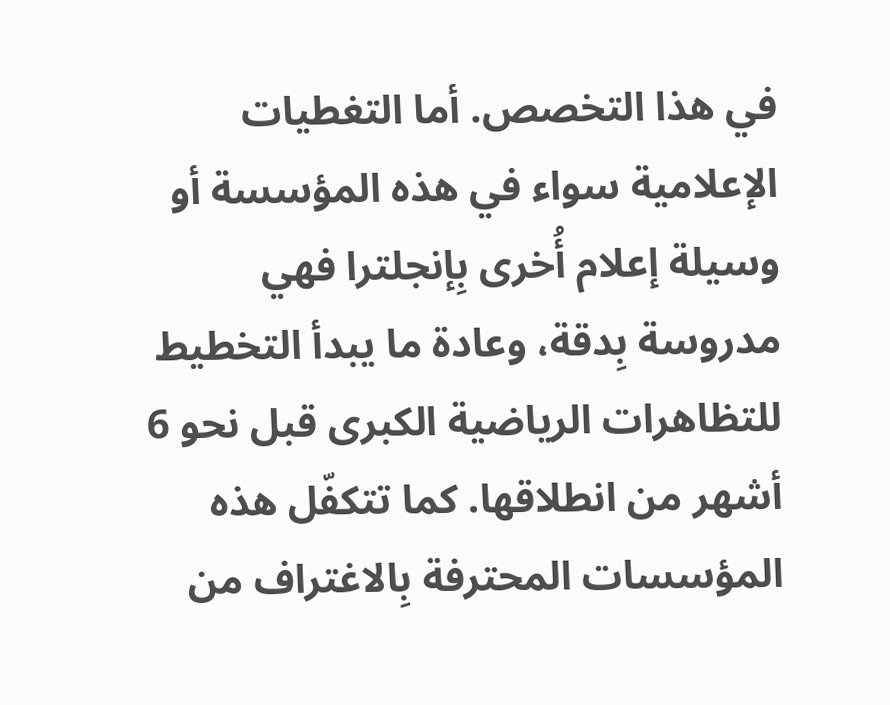في هذا التخصص. أما التغطيات الإعلامية سواء في هذه المؤسسة أو وسيلة إعلام أُخرى بِإنجلترا فهي مدروسة بِدقة، وعادة ما يبدأ التخطيط للتظاهرات الرياضية الكبرى قبل نحو 6 أشهر من انطلاقها. كما تتكفّل هذه المؤسسات المحترفة بِالاغتراف من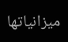ميزانياتها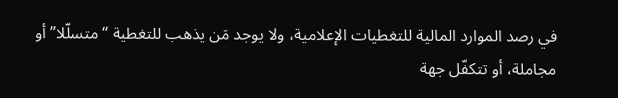في رصد الموارد المالية للتغطيات الإعلامية، ولا يوجد مَن يذهب للتغطية “متسلّلا” أو مجاملة، أو تتكفّل جهة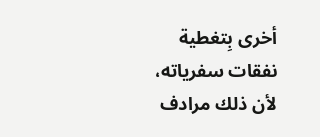أخرى بِتغطية نفقات سفرياته، لأن ذلك مرادف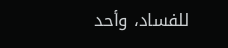للفساد، وأحد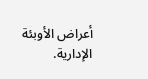أعراض الأوبئة الإدارية.